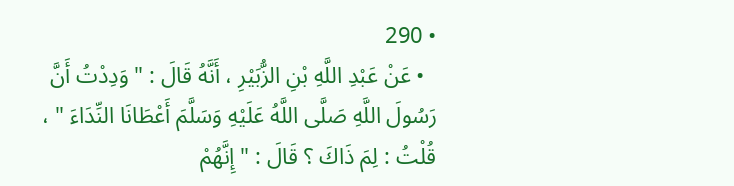• 290
  • عَنْ عَبْدِ اللَّهِ بْنِ الزُّبَيْرِ ، أَنَّهُ قَالَ : " وَدِدْتُ أَنَّ رَسُولَ اللَّهِ صَلَّى اللَّهُ عَلَيْهِ وَسَلَّمَ أَعْطَانَا النِّدَاءَ " ، قُلْتُ : لِمَ ذَاكَ ؟ قَالَ : " إِنَّهُمْ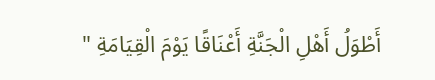أَطْوَلُ أَهْلِ الْجَنَّةِ أَعْنَاقًا يَوْمَ الْقِيَامَةِ "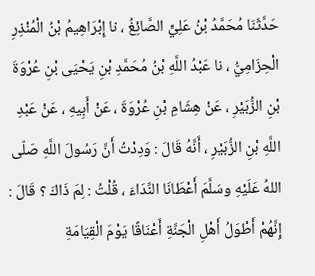حَدَّثَنَا مُحَمَّدُ بْنُ عَلِيٍّ الصَّائِغُ ، نا إِبْرَاهِيمُ بْنُ الْمُنْذِرِ الْحِزَامِيُّ ، نا عَبْدُ اللَّهِ بْنُ مُحَمَّدِ بْنِ يَحْيَى بْنِ عُرْوَةَ بْنِ الزُّبَيْرِ ، عَنْ هِشَامِ بْنِ عُرْوَةَ ، عَنْ أَبِيهِ ، عَنْ عَبْدِ اللَّهِ بْنِ الزُّبَيْرِ ، أَنَّهُ قَالَ : وَدِدْتُ أَنَّ رَسُولَ اللَّهِ صَلّى اللهُ عَلَيْهِ وسَلَّمَ أَعْطَانَا النِّدَاءَ ، قُلْتُ : لِمَ ذَاكَ ؟ قَالَ : إِنَّهُمْ أَطْوَلُ أَهْلِ الْجَنَّةِ أَعْنَاقًا يَوْمَ الْقِيَامَةِ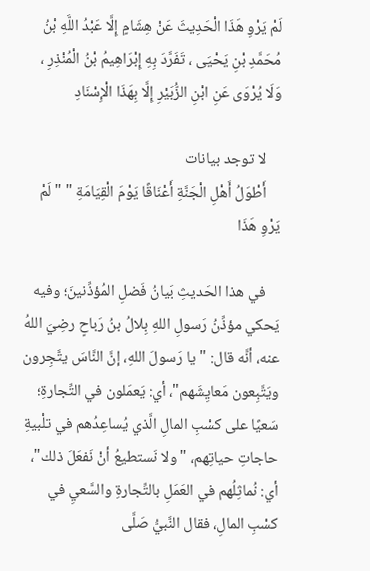لَمْ يَرْوِ هَذَا الْحَدِيثَ عَنْ هِشَامٍ إِلَّا عَبْدُ اللَّهِ بْنُ مُحَمَّدِ بْنِ يَحْيَى ، تَفَرَّدَ بِهِ إِبْرَاهِيمُ بْنُ الْمُنْذِرِ ، وَلَا يُرْوَى عَنِ ابْنِ الزُّبَيْرِ إِلَّا بِهَذَا الْإِسْنَادِ

    لا توجد بيانات
    أَطْوَلُ أَهْلِ الْجَنَّةِ أَعْنَاقًا يَوْمَ الْقِيَامَةِ " " لَمْ يَرْوِ هَذَا

    في هذا الحَديثِ بَيانُ فَضلِ المُؤذِّنينَ؛ وفيه يَحكي مؤذِّنُ رَسولِ اللهِ بِلالُ بنُ رَباحٍ رضِيَ اللهُ عنه، أنَّه قال: "يا رَسولَ اللهِ، إنَّ النَّاسَ يتَّجِرون ويَتَّبِعون مَعايِشَهم"، أي: يَعمَلون في التِّجارةِ؛ سَعيًا على كسْبِ المالِ الَّذي يُساعِدُهم في تلْبيةِ حاجاتِ حياتِهم، "ولا نَستطيعُ أنْ نَفعَلَ ذلك"، أي: نُماثِلُهم في العَمَلِ بالتِّجارةِ والسَّعيِ في كسْبِ المالِ، فقال النَّبيُّ صَلَّى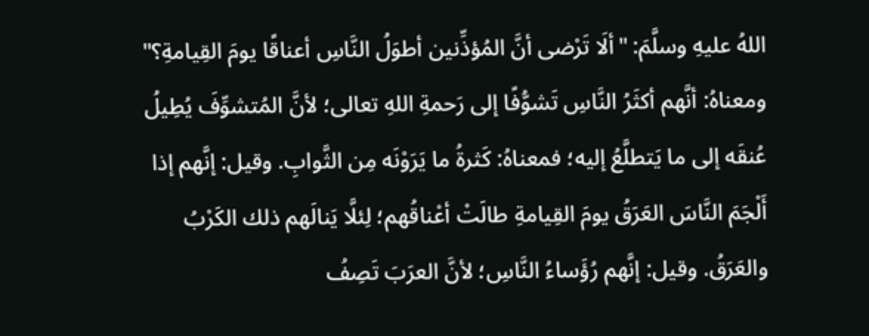اللهُ عليهِ وسلَّمَ: "ألَا تَرْضى أنَّ المُؤذِّنين أطوَلُ النَّاسِ أعناقًا يومَ القِيامةِ؟" ومعناهُ: أنَّهم أكثَرُ النَّاسِ تَشوُّفًا إلى رَحمةِ اللهِ تعالى؛ لأنَّ المُتشوِّفَ يُطِيلُ عُنقَه إلى ما يَتطلَّعُ إليه؛ فمعناهُ: كَثرةُ ما يَرَوْنَه مِن الثَّوابِ. وقيل: إنَّهم إذا أَلْجَمَ النَّاسَ العَرَقُ يومَ القِيامةِ طالَتْ أعْناقُهم؛ لِئلَّا يَنالَهم ذلك الكَرْبُ والعَرَقُ. وقيل: إنَّهم رُؤَساءُ النَّاسِ؛ لأنَّ العرَبَ تَصِفُ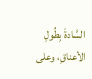السَّادةَ بِطُولِ الأعناقِ، وعلى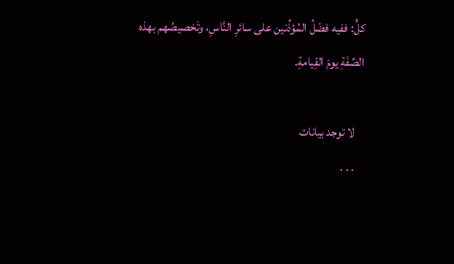كلٍّ: ففيه فضْلُ المُؤذِّنين على سائرِ النَّاسِ، وتَخصيصُهم بهذه الصِّفَةِ يومَ القِيامةِ.

    لا توجد بيانات
    . . .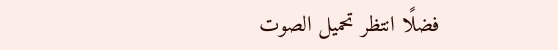فضلًا انتظر تحميل الصوت